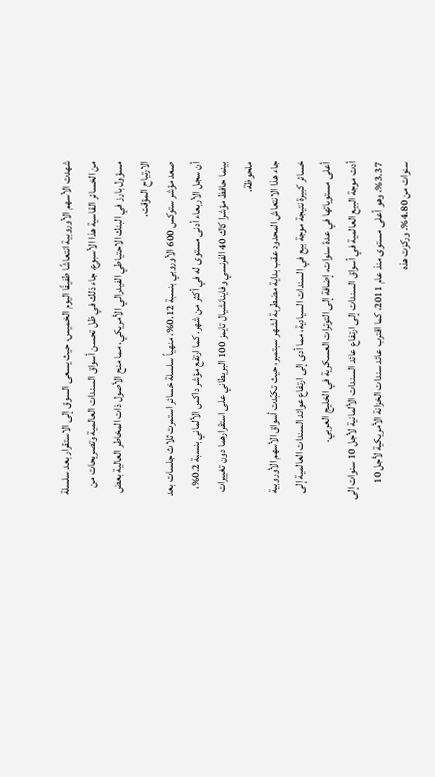شهدت الأسهم الأوروبية انتعاشًا طفيفًا اليوم الخميس، حيث يسعى السوق إلى الاستقرار بعد سلسلة من الخسائر القاسية هذا الأسبوع. جاء ذلك في ظل تحسن أسواق السندات العالمية وتصريحات من مسؤول بارز في البنك الاحتياطي الفيدرالي الأمريكي، مما منح الأصول ذات المخاطر العالية بعض الارتياح المؤقت.
صعد مؤشر ستوكس 600 الأوروبي بنسبة 0.12%، منهياً سلسلة خسائر استمرت ثلاث جلسات بعد أن سجل الأربعاء أدنى مستوى له في أكثر من شهر. كما ارتفع مؤشر داكس الألماني بنسبة 0.2%، بينما حافظ مؤشرا كاك 40 الفرنسي وفاينانشيال تايمز 100 البريطاني على استقرارهما دون تغييرات ملحوظة.
جاء هذا الانتعاش المحدود عقب بداية مضطربة لشهر سبتمبر، حيث تكبّدت أسواق الأسهم الأوروبية خسائر كبيرة نتيجة موجة بيع في السندات السيادية، مما أدى إلى ارتفاع عوائد السندات العالمية إلى أعلى مستوياتها في عدة سنوات، إضافة إلى التوترات العسكرية في الخليج العربي.
أدت موجة البيع العالمية في أسواق السندات إلى ارتفاع عائد السندات الألمانية لأجل 10 سنوات إلى 3.37%، وهو أعلى مستوى منذ عام 2011، كما اقترب عائد سندات الخزانة الأمريكية لأجل 10 سنوات من 4.80%. وركزت هذه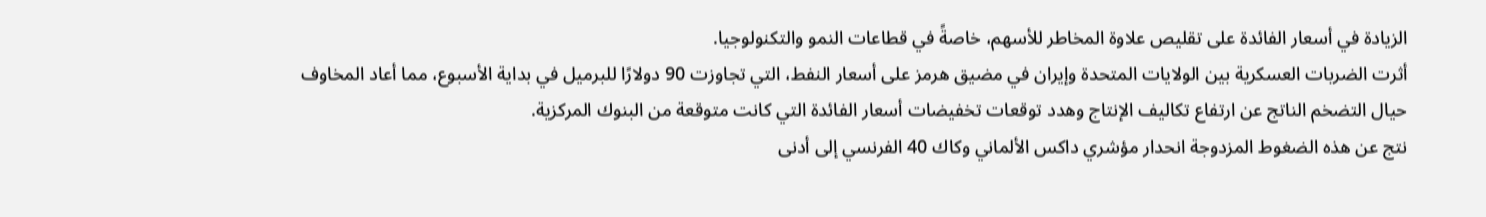الزيادة في أسعار الفائدة على تقليص علاوة المخاطر للأسهم، خاصةً في قطاعات النمو والتكنولوجيا.
أثرت الضربات العسكرية بين الولايات المتحدة وإيران في مضيق هرمز على أسعار النفط، التي تجاوزت 90 دولارًا للبرميل في بداية الأسبوع، مما أعاد المخاوف حيال التضخم الناتج عن ارتفاع تكاليف الإنتاج وهدد توقعات تخفيضات أسعار الفائدة التي كانت متوقعة من البنوك المركزية.
نتج عن هذه الضغوط المزدوجة انحدار مؤشري داكس الألماني وكاك 40 الفرنسي إلى أدنى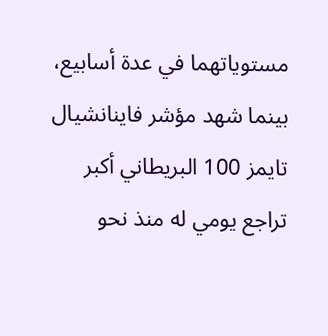مستوياتهما في عدة أسابيع، بينما شهد مؤشر فاينانشيال تايمز 100 البريطاني أكبر تراجع يومي له منذ نحو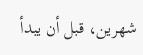شهرين، قبل أن يبدأ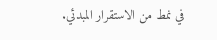في نمط من الاستقرار المبدئي.